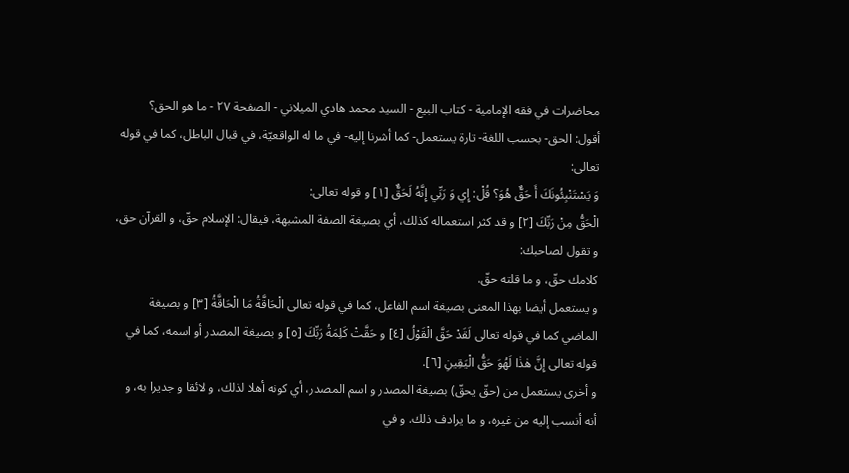محاضرات في فقه الإمامية - كتاب البيع - السيد محمد هادي الميلاني - الصفحة ٢٧ - ما هو الحق؟
أقول: الحق- بحسب اللغة- تارة يستعمل- كما أشرنا إليه- في ما له الواقعيّة، في قبال الباطل، كما في قوله تعالى:
وَ يَسْتَنْبِئُونَكَ أَ حَقٌّ هُوَ؟ قُلْ: إِي وَ رَبِّي إِنَّهُ لَحَقٌّ [١] و قوله تعالى:
الْحَقُّ مِنْ رَبِّكَ [٢] و قد كثر استعماله كذلك، أي بصيغة الصفة المشبهة، فيقال: الإسلام حقّ، و القرآن حق، و تقول لصاحبك:
كلامك حقّ، و ما قلته حقّ.
و يستعمل أيضا بهذا المعنى بصيغة اسم الفاعل، كما في قوله تعالى الْحَاقَّةُ مَا الْحَاقَّةُ [٣] و بصيغة الماضي كما في قوله تعالى لَقَدْ حَقَّ الْقَوْلُ [٤] و حَقَّتْ كَلِمَةُ رَبِّكَ [٥] و بصيغة المصدر أو اسمه، كما في قوله تعالى إِنَّ هٰذٰا لَهُوَ حَقُّ الْيَقِينِ [٦].
و أخرى يستعمل من (حقّ يحقّ) بصيغة المصدر و اسم المصدر، أي كونه أهلا لذلك، و لائقا و جديرا به، و أنه أنسب إليه من غيره، و ما يرادف ذلك. و في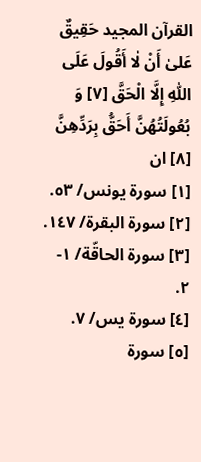القرآن المجيد حَقِيقٌ عَلىٰ أَنْ لٰا أَقُولَ عَلَى اللّٰهِ إِلَّا الْحَقَّ [٧] وَ بُعُولَتُهُنَّ أَحَقُّ بِرَدِّهِنَّ [٨] ان
[١] سورة يونس/ ٥٣.
[٢] سورة البقرة/ ١٤٧.
[٣] سورة الحاقّة/ ١- ٢.
[٤] سورة يس/ ٧.
[٥] سورة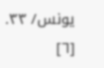يونس/ ٣٣.
[٦]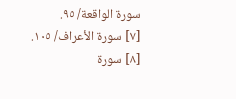سورة الواقعة/ ٩٥.
[٧] سورة الأعراف/ ١٠٥.
[٨] سورة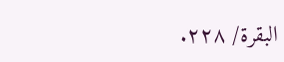البقرة/ ٢٢٨.